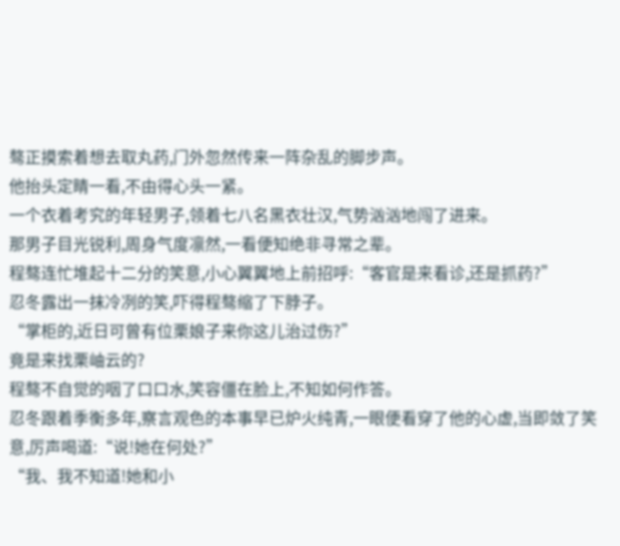骜正摸索着想去取丸药,门外忽然传来一阵杂乱的脚步声。
他抬头定睛一看,不由得心头一紧。
一个衣着考究的年轻男子,领着七八名黑衣壮汉,气势汹汹地闯了进来。
那男子目光锐利,周身气度凛然,一看便知绝非寻常之辈。
程骜连忙堆起十二分的笑意,小心翼翼地上前招呼:“客官是来看诊,还是抓药?”
忍冬露出一抹冷冽的笑,吓得程骜缩了下脖子。
“掌柜的,近日可曾有位栗娘子来你这儿治过伤?”
竟是来找栗岫云的?
程骜不自觉的咽了口口水,笑容僵在脸上,不知如何作答。
忍冬跟着季衡多年,察言观色的本事早已炉火纯青,一眼便看穿了他的心虚,当即敛了笑意,厉声喝道:“说!她在何处?”
“我、我不知道!她和小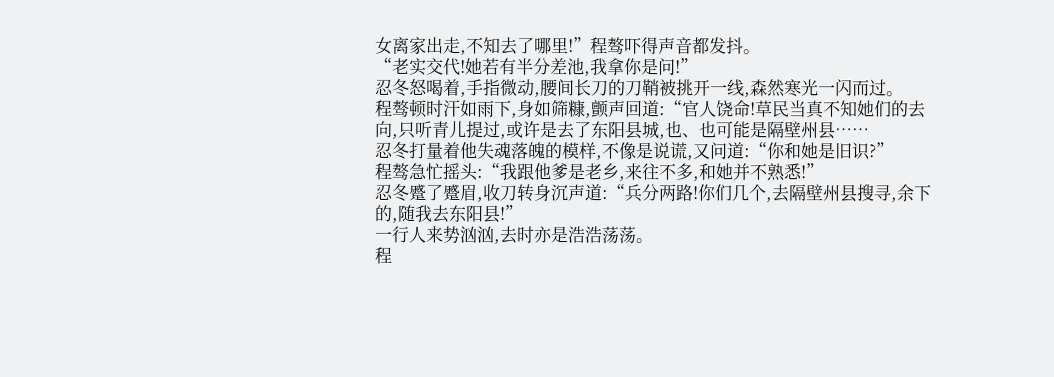女离家出走,不知去了哪里!”程骜吓得声音都发抖。
“老实交代!她若有半分差池,我拿你是问!”
忍冬怒喝着,手指微动,腰间长刀的刀鞘被挑开一线,森然寒光一闪而过。
程骜顿时汗如雨下,身如筛糠,颤声回道:“官人饶命!草民当真不知她们的去向,只听青儿提过,或许是去了东阳县城,也、也可能是隔壁州县……
忍冬打量着他失魂落魄的模样,不像是说谎,又问道:“你和她是旧识?”
程骜急忙摇头:“我跟他爹是老乡,来往不多,和她并不熟悉!”
忍冬蹙了蹙眉,收刀转身沉声道:“兵分两路!你们几个,去隔壁州县搜寻,余下的,随我去东阳县!”
一行人来势汹汹,去时亦是浩浩荡荡。
程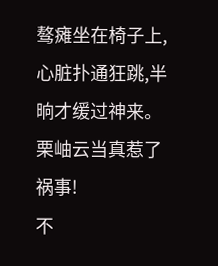骜瘫坐在椅子上,心脏扑通狂跳,半晌才缓过神来。
栗岫云当真惹了祸事!
不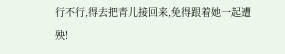行不行,得去把青儿接回来,免得跟着她一起遭殃!